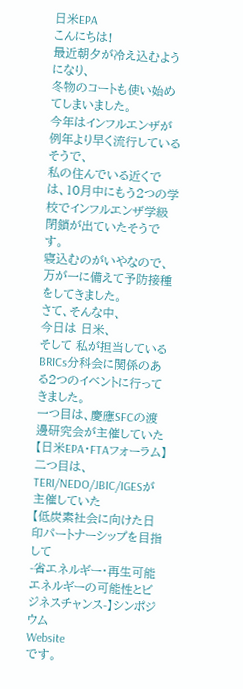日米EPA
こんにちは!
最近朝夕が冷え込むようになり、
冬物のコートも使い始めてしまいました。
今年はインフルエンザが例年より早く流行しているそうで、
私の住んでいる近くでは、10月中にもう2つの学校でインフルエンザ学級閉鎖が出ていたそうです。
寝込むのがいやなので、万が一に備えて予防接種をしてきました。
さて、そんな中、
今日は 日米、
そして 私が担当しているBRICs分科会に関係のある2つのイベントに行ってきました。
一つ目は、慶應SFCの渡邊研究会が主催していた
【日米EPA・FTAフォーラム】
二つ目は、TERI/NEDO/JBIC/IGESが主催していた
【低炭素社会に向けた日印パートナーシップを目指して
-省エネルギー・再生可能エネルギーの可能性とビジネスチャンス-】シンポジウム
Website
です。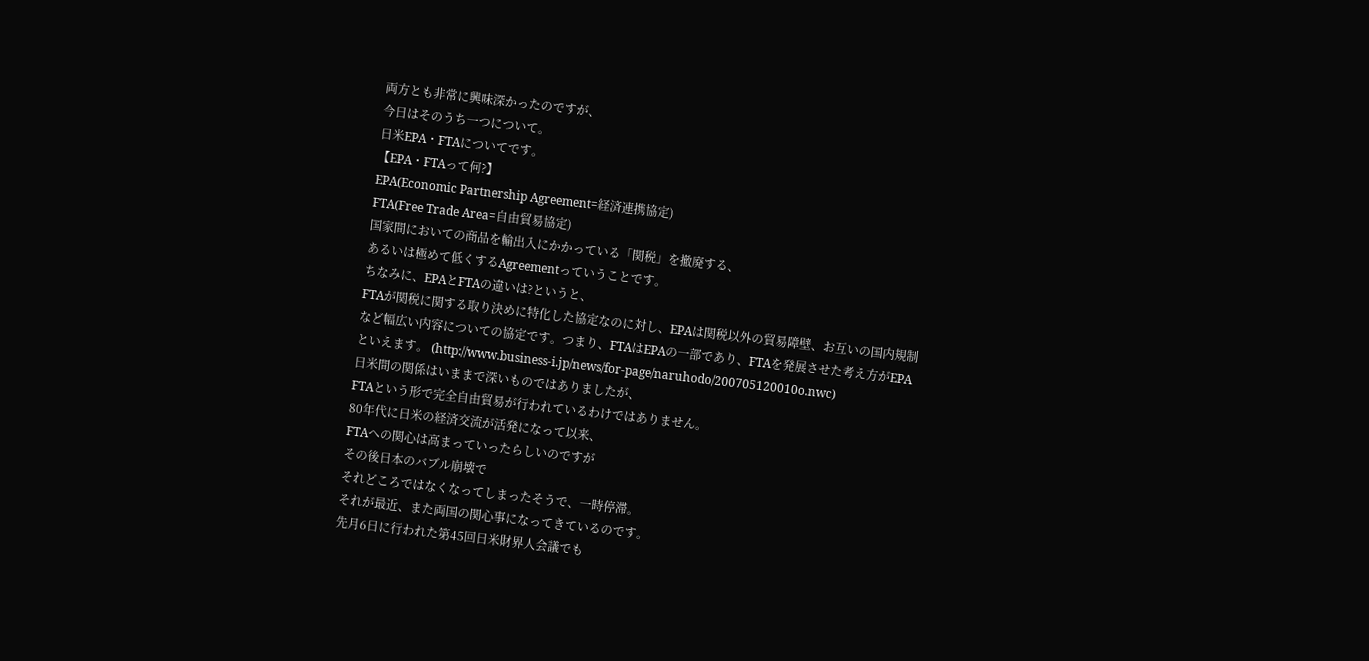両方とも非常に興味深かったのですが、
今日はそのうち一つについて。
日米EPA・FTAについてです。
【EPA・FTAって何?】
EPA(Economic Partnership Agreement=経済連携協定)
FTA(Free Trade Area=自由貿易協定)
国家間においての商品を輸出入にかかっている「関税」を撤廃する、
あるいは極めて低くするAgreementっていうことです。
ちなみに、EPAとFTAの違いは?というと、
FTAが関税に関する取り決めに特化した協定なのに対し、EPAは関税以外の貿易障壁、お互いの国内規制など幅広い内容についての協定です。つまり、FTAはEPAの一部であり、FTAを発展させた考え方がEPAといえます。 (http://www.business-i.jp/news/for-page/naruhodo/200705120010o.nwc)
日米間の関係はいままで深いものではありましたが、
FTAという形で完全自由貿易が行われているわけではありません。
80年代に日米の経済交流が活発になって以来、
FTAへの関心は高まっていったらしいのですが
その後日本のバブル崩壊で
それどころではなくなってしまったそうで、一時停滞。
それが最近、また両国の関心事になってきているのです。
先月6日に行われた第45回日米財界人会議でも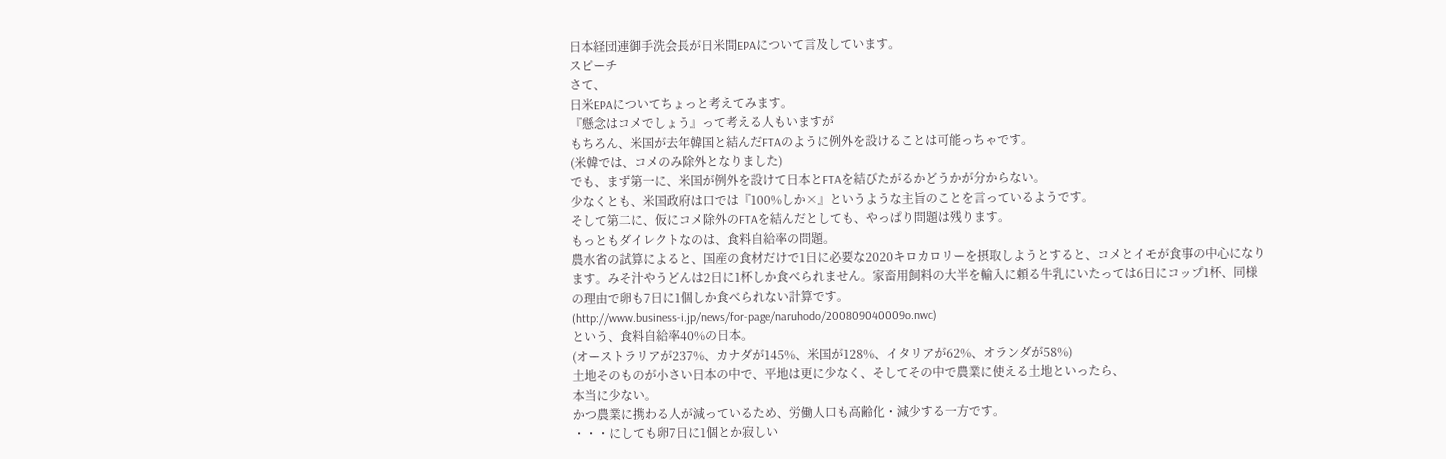日本経団連御手洗会長が日米間EPAについて言及しています。
スピーチ
さて、
日米EPAについてちょっと考えてみます。
『懸念はコメでしょう』って考える人もいますが
もちろん、米国が去年韓国と結んだFTAのように例外を設けることは可能っちゃです。
(米韓では、コメのみ除外となりました)
でも、まず第一に、米国が例外を設けて日本とFTAを結びたがるかどうかが分からない。
少なくとも、米国政府は口では『100%しか×』というような主旨のことを言っているようです。
そして第二に、仮にコメ除外のFTAを結んだとしても、やっぱり問題は残ります。
もっともダイレクトなのは、食料自給率の問題。
農水省の試算によると、国産の食材だけで1日に必要な2020キロカロリーを摂取しようとすると、コメとイモが食事の中心になります。みそ汁やうどんは2日に1杯しか食べられません。家畜用飼料の大半を輸入に頼る牛乳にいたっては6日にコップ1杯、同様の理由で卵も7日に1個しか食べられない計算です。
(http://www.business-i.jp/news/for-page/naruhodo/200809040009o.nwc)
という、食料自給率40%の日本。
(オーストラリアが237%、カナダが145%、米国が128%、イタリアが62%、オランダが58%)
土地そのものが小さい日本の中で、平地は更に少なく、そしてその中で農業に使える土地といったら、
本当に少ない。
かつ農業に携わる人が減っているため、労働人口も高齢化・減少する一方です。
・・・にしても卵7日に1個とか寂しい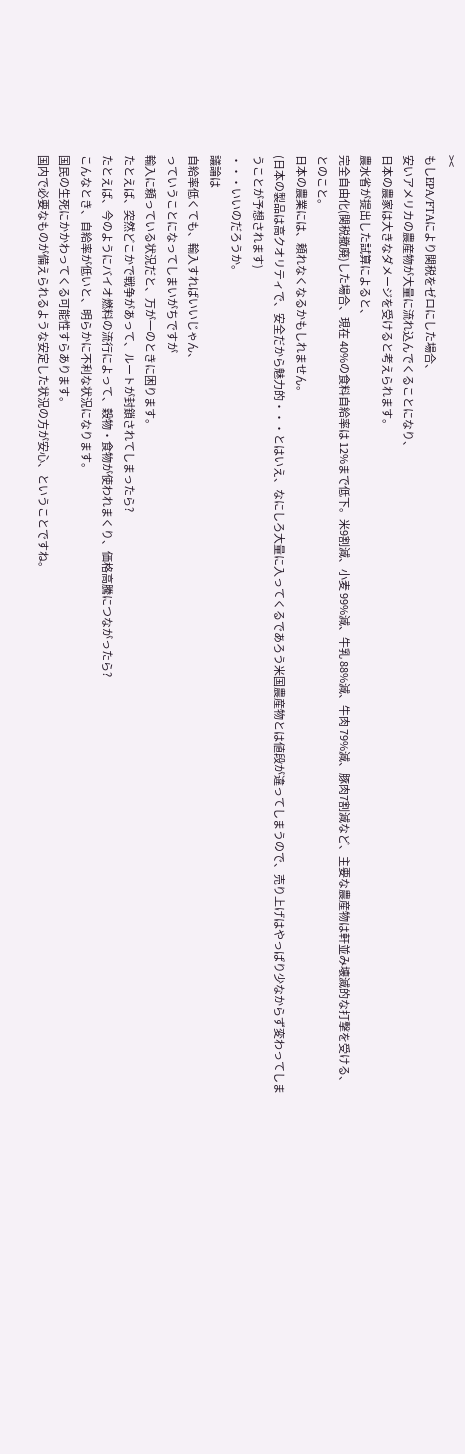><
もしEPA/FTAにより関税をゼロにした場合、
安いアメリカの農産物が大量に流れ込んでくることになり、
日本の農家は大きなダメージを受けると考えられます。
農水省が提出した試算によると、
完全自由化(関税撤廃)した場合、現在 40%の食料自給率は 12%まで低下。米9割減、小麦 99%減、牛乳 88%減、牛肉 79%減、豚肉7割減など、主要な農産物は軒並み壊滅的な打撃を受ける、
とのこと。
日本の農業には、頼れなくなるかもしれません。
(日本の製品は高クオリティで、安全だから魅力的・・・とはいえ、なにしろ大量に入ってくるであろう米国農産物とは値段が違ってしまうので、売り上げはやっぱり少なからず変わってしまうことが予想されます)
・・・いいのだろうか。
議論は
自給率低くても、輸入すればいいじゃん、
っていうことになってしまいがちですが
輸入に頼っている状況だと、万が一のときに困ります。
たとえば、突然どこかで戦争があって、ルートが封鎖されてしまったら?
たとえば、今のようにバイオ燃料の流行によって、穀物・食物が使われまくり、価格高騰につながったら?
こんなとき、自給率が低いと、明らかに不利な状況になります。
国民の生死にかかわってくる可能性すらあります。
国内で必要なものが備えられるような安定した状況の方が安心、ということですね。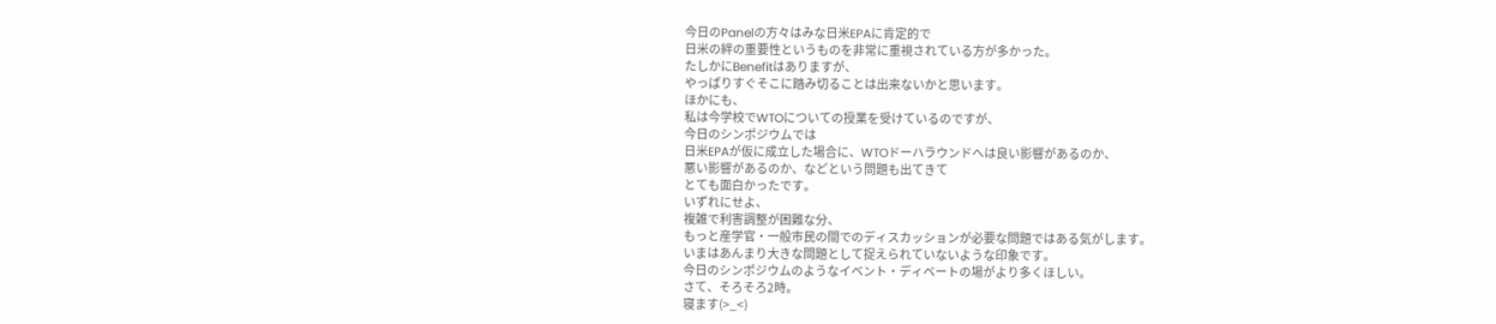今日のPanelの方々はみな日米EPAに肯定的で
日米の絆の重要性というものを非常に重視されている方が多かった。
たしかにBenefitはありますが、
やっぱりすぐそこに踏み切ることは出来ないかと思います。
ほかにも、
私は今学校でWTOについての授業を受けているのですが、
今日のシンポジウムでは
日米EPAが仮に成立した場合に、WTOドーハラウンドへは良い影響があるのか、
悪い影響があるのか、などという問題も出てきて
とても面白かったです。
いずれにせよ、
複雑で利害調整が困難な分、
もっと産学官・一般市民の間でのディスカッションが必要な問題ではある気がします。
いまはあんまり大きな問題として捉えられていないような印象です。
今日のシンポジウムのようなイベント・ディベートの場がより多くほしい。
さて、そろそろ2時。
寝ます(>_<)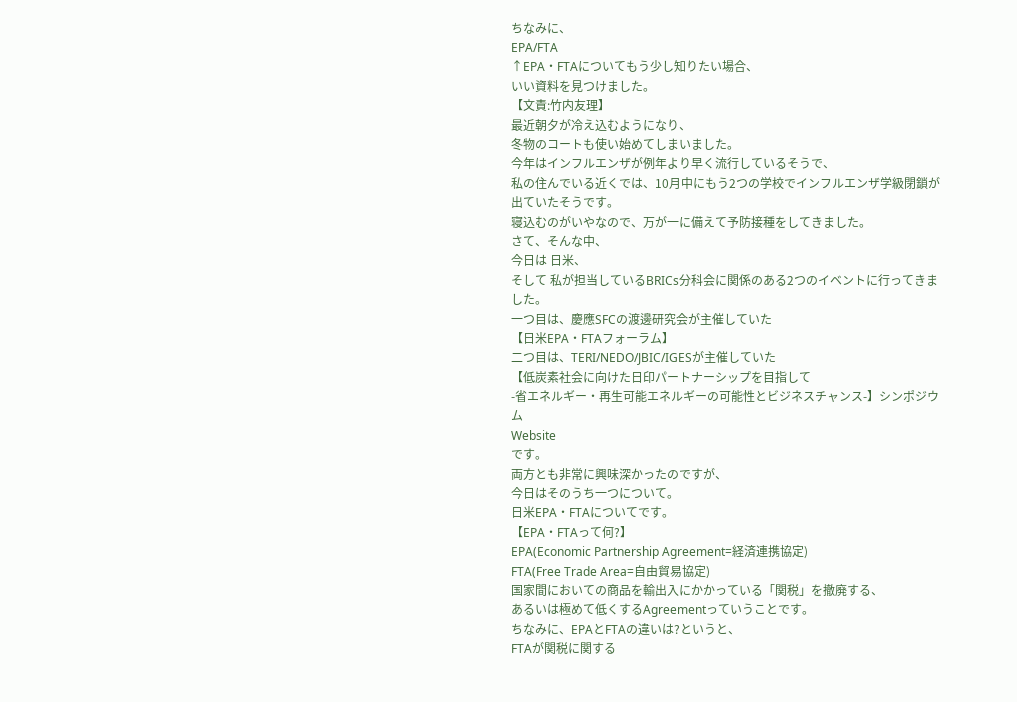ちなみに、
EPA/FTA
↑EPA・FTAについてもう少し知りたい場合、
いい資料を見つけました。
【文責:竹内友理】
最近朝夕が冷え込むようになり、
冬物のコートも使い始めてしまいました。
今年はインフルエンザが例年より早く流行しているそうで、
私の住んでいる近くでは、10月中にもう2つの学校でインフルエンザ学級閉鎖が出ていたそうです。
寝込むのがいやなので、万が一に備えて予防接種をしてきました。
さて、そんな中、
今日は 日米、
そして 私が担当しているBRICs分科会に関係のある2つのイベントに行ってきました。
一つ目は、慶應SFCの渡邊研究会が主催していた
【日米EPA・FTAフォーラム】
二つ目は、TERI/NEDO/JBIC/IGESが主催していた
【低炭素社会に向けた日印パートナーシップを目指して
-省エネルギー・再生可能エネルギーの可能性とビジネスチャンス-】シンポジウム
Website
です。
両方とも非常に興味深かったのですが、
今日はそのうち一つについて。
日米EPA・FTAについてです。
【EPA・FTAって何?】
EPA(Economic Partnership Agreement=経済連携協定)
FTA(Free Trade Area=自由貿易協定)
国家間においての商品を輸出入にかかっている「関税」を撤廃する、
あるいは極めて低くするAgreementっていうことです。
ちなみに、EPAとFTAの違いは?というと、
FTAが関税に関する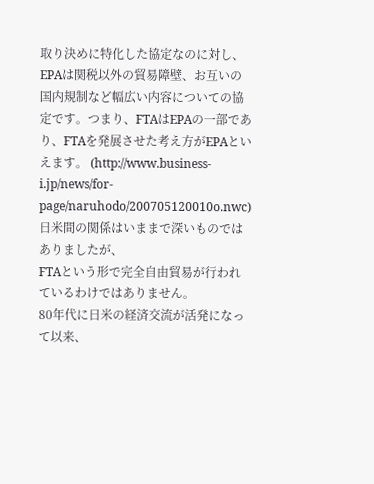取り決めに特化した協定なのに対し、EPAは関税以外の貿易障壁、お互いの国内規制など幅広い内容についての協定です。つまり、FTAはEPAの一部であり、FTAを発展させた考え方がEPAといえます。 (http://www.business-i.jp/news/for-page/naruhodo/200705120010o.nwc)
日米間の関係はいままで深いものではありましたが、
FTAという形で完全自由貿易が行われているわけではありません。
80年代に日米の経済交流が活発になって以来、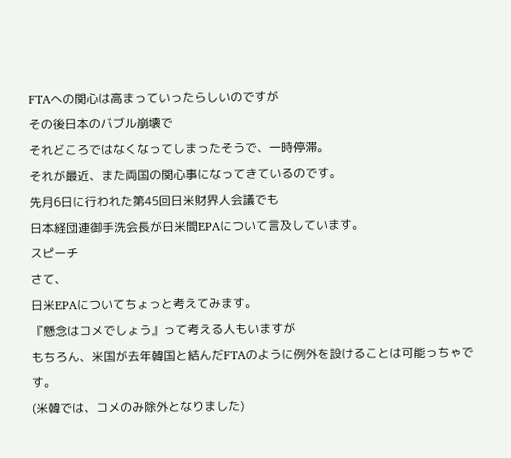FTAへの関心は高まっていったらしいのですが
その後日本のバブル崩壊で
それどころではなくなってしまったそうで、一時停滞。
それが最近、また両国の関心事になってきているのです。
先月6日に行われた第45回日米財界人会議でも
日本経団連御手洗会長が日米間EPAについて言及しています。
スピーチ
さて、
日米EPAについてちょっと考えてみます。
『懸念はコメでしょう』って考える人もいますが
もちろん、米国が去年韓国と結んだFTAのように例外を設けることは可能っちゃです。
(米韓では、コメのみ除外となりました)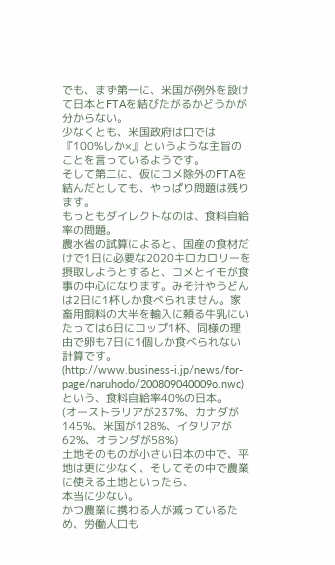でも、まず第一に、米国が例外を設けて日本とFTAを結びたがるかどうかが分からない。
少なくとも、米国政府は口では『100%しか×』というような主旨のことを言っているようです。
そして第二に、仮にコメ除外のFTAを結んだとしても、やっぱり問題は残ります。
もっともダイレクトなのは、食料自給率の問題。
農水省の試算によると、国産の食材だけで1日に必要な2020キロカロリーを摂取しようとすると、コメとイモが食事の中心になります。みそ汁やうどんは2日に1杯しか食べられません。家畜用飼料の大半を輸入に頼る牛乳にいたっては6日にコップ1杯、同様の理由で卵も7日に1個しか食べられない計算です。
(http://www.business-i.jp/news/for-page/naruhodo/200809040009o.nwc)
という、食料自給率40%の日本。
(オーストラリアが237%、カナダが145%、米国が128%、イタリアが62%、オランダが58%)
土地そのものが小さい日本の中で、平地は更に少なく、そしてその中で農業に使える土地といったら、
本当に少ない。
かつ農業に携わる人が減っているため、労働人口も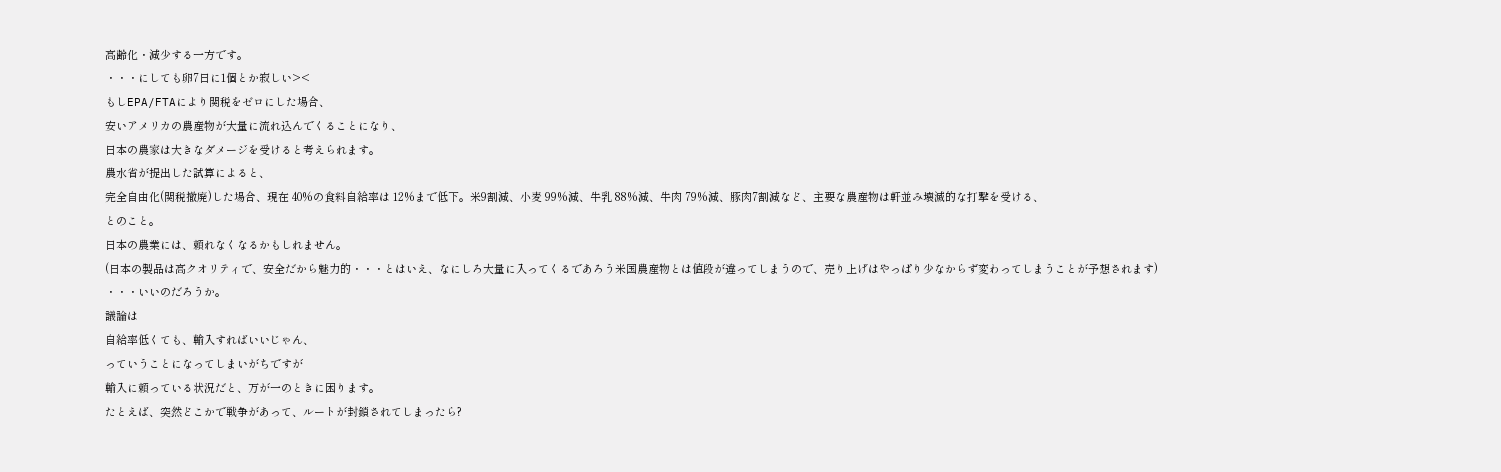高齢化・減少する一方です。
・・・にしても卵7日に1個とか寂しい><
もしEPA/FTAにより関税をゼロにした場合、
安いアメリカの農産物が大量に流れ込んでくることになり、
日本の農家は大きなダメージを受けると考えられます。
農水省が提出した試算によると、
完全自由化(関税撤廃)した場合、現在 40%の食料自給率は 12%まで低下。米9割減、小麦 99%減、牛乳 88%減、牛肉 79%減、豚肉7割減など、主要な農産物は軒並み壊滅的な打撃を受ける、
とのこと。
日本の農業には、頼れなくなるかもしれません。
(日本の製品は高クオリティで、安全だから魅力的・・・とはいえ、なにしろ大量に入ってくるであろう米国農産物とは値段が違ってしまうので、売り上げはやっぱり少なからず変わってしまうことが予想されます)
・・・いいのだろうか。
議論は
自給率低くても、輸入すればいいじゃん、
っていうことになってしまいがちですが
輸入に頼っている状況だと、万が一のときに困ります。
たとえば、突然どこかで戦争があって、ルートが封鎖されてしまったら?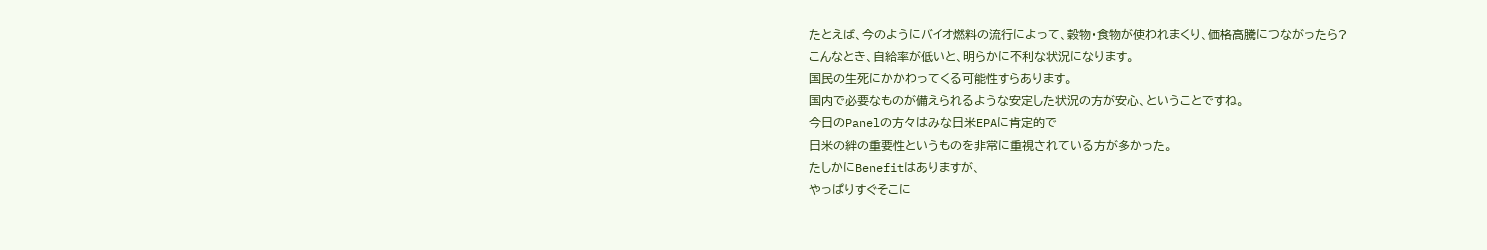たとえば、今のようにバイオ燃料の流行によって、穀物・食物が使われまくり、価格高騰につながったら?
こんなとき、自給率が低いと、明らかに不利な状況になります。
国民の生死にかかわってくる可能性すらあります。
国内で必要なものが備えられるような安定した状況の方が安心、ということですね。
今日のPanelの方々はみな日米EPAに肯定的で
日米の絆の重要性というものを非常に重視されている方が多かった。
たしかにBenefitはありますが、
やっぱりすぐそこに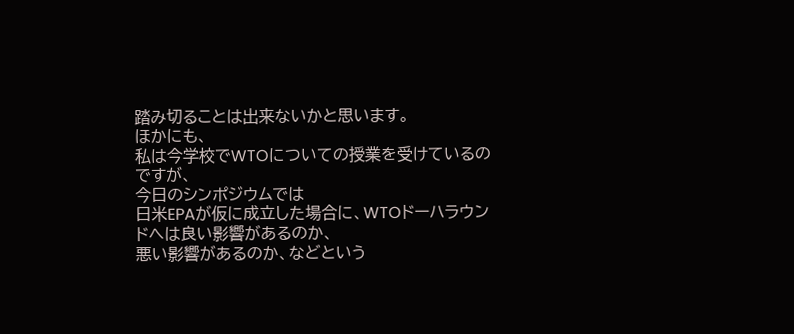踏み切ることは出来ないかと思います。
ほかにも、
私は今学校でWTOについての授業を受けているのですが、
今日のシンポジウムでは
日米EPAが仮に成立した場合に、WTOドーハラウンドへは良い影響があるのか、
悪い影響があるのか、などという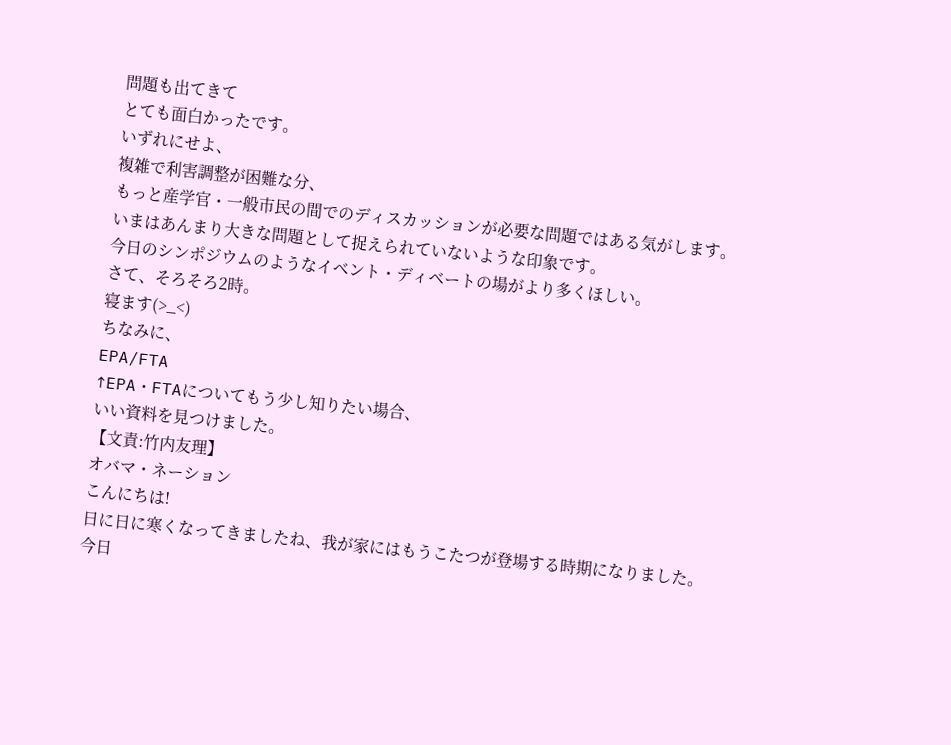問題も出てきて
とても面白かったです。
いずれにせよ、
複雑で利害調整が困難な分、
もっと産学官・一般市民の間でのディスカッションが必要な問題ではある気がします。
いまはあんまり大きな問題として捉えられていないような印象です。
今日のシンポジウムのようなイベント・ディベートの場がより多くほしい。
さて、そろそろ2時。
寝ます(>_<)
ちなみに、
EPA/FTA
↑EPA・FTAについてもう少し知りたい場合、
いい資料を見つけました。
【文責:竹内友理】
オバマ・ネーション
こんにちは!
日に日に寒くなってきましたね、我が家にはもうこたつが登場する時期になりました。
今日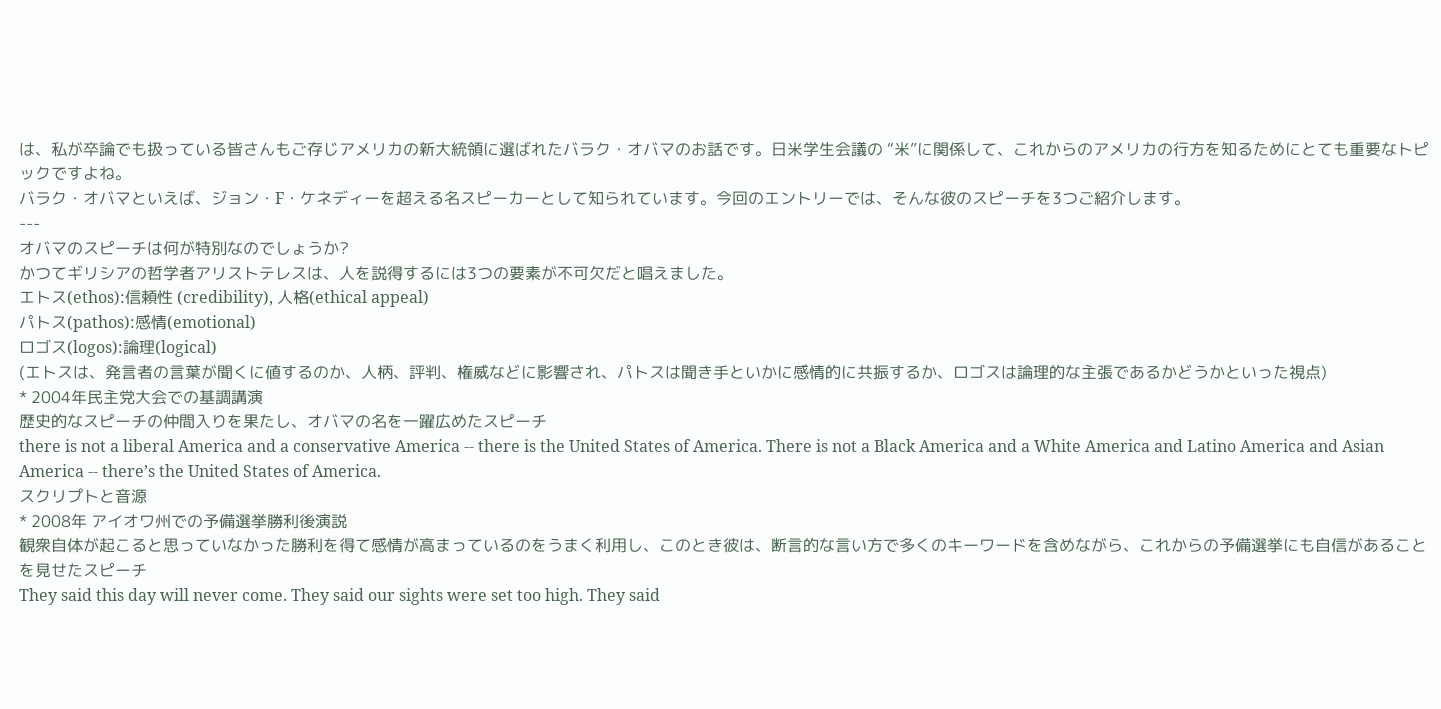は、私が卒論でも扱っている皆さんもご存じアメリカの新大統領に選ばれたバラク・オバマのお話です。日米学生会議の “米”に関係して、これからのアメリカの行方を知るためにとても重要なトピックですよね。
バラク・オバマといえば、ジョン・F・ケネディーを超える名スピーカーとして知られています。今回のエントリーでは、そんな彼のスピーチを3つご紹介します。
---
オバマのスピーチは何が特別なのでしょうか?
かつてギリシアの哲学者アリストテレスは、人を説得するには3つの要素が不可欠だと唱えました。
エトス(ethos):信頼性 (credibility), 人格(ethical appeal)
パトス(pathos):感情(emotional)
ロゴス(logos):論理(logical)
(エトスは、発言者の言葉が聞くに値するのか、人柄、評判、権威などに影響され、パトスは聞き手といかに感情的に共振するか、ロゴスは論理的な主張であるかどうかといった視点)
* 2004年民主党大会での基調講演
歴史的なスピーチの仲間入りを果たし、オバマの名を一躍広めたスピーチ
there is not a liberal America and a conservative America -- there is the United States of America. There is not a Black America and a White America and Latino America and Asian America -- there’s the United States of America.
スクリプトと音源
* 2008年 アイオワ州での予備選挙勝利後演説
観衆自体が起こると思っていなかった勝利を得て感情が高まっているのをうまく利用し、このとき彼は、断言的な言い方で多くのキーワードを含めながら、これからの予備選挙にも自信があることを見せたスピーチ
They said this day will never come. They said our sights were set too high. They said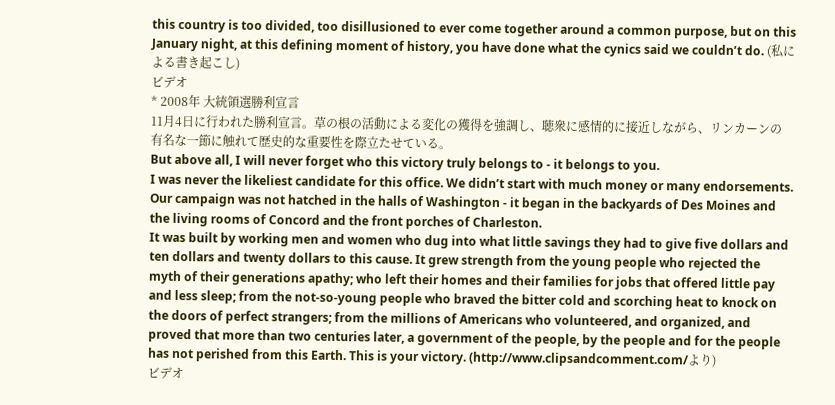this country is too divided, too disillusioned to ever come together around a common purpose, but on this January night, at this defining moment of history, you have done what the cynics said we couldn’t do. (私による書き起こし)
ビデオ
* 2008年 大統領選勝利宣言
11月4日に行われた勝利宣言。草の根の活動による変化の獲得を強調し、聴衆に感情的に接近しながら、リンカーンの有名な一節に触れて歴史的な重要性を際立たせている。
But above all, I will never forget who this victory truly belongs to - it belongs to you.
I was never the likeliest candidate for this office. We didn’t start with much money or many endorsements. Our campaign was not hatched in the halls of Washington - it began in the backyards of Des Moines and the living rooms of Concord and the front porches of Charleston.
It was built by working men and women who dug into what little savings they had to give five dollars and ten dollars and twenty dollars to this cause. It grew strength from the young people who rejected the myth of their generations apathy; who left their homes and their families for jobs that offered little pay and less sleep; from the not-so-young people who braved the bitter cold and scorching heat to knock on the doors of perfect strangers; from the millions of Americans who volunteered, and organized, and proved that more than two centuries later, a government of the people, by the people and for the people has not perished from this Earth. This is your victory. (http://www.clipsandcomment.com/より)
ビデオ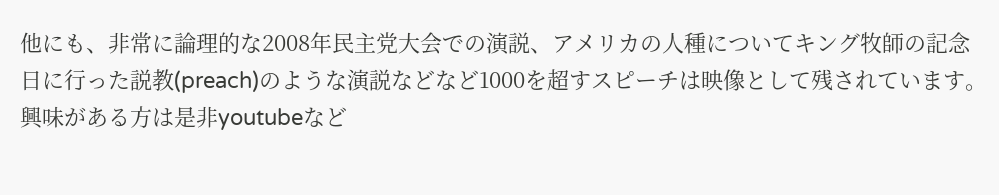他にも、非常に論理的な2008年民主党大会での演説、アメリカの人種についてキング牧師の記念日に行った説教(preach)のような演説などなど1000を超すスピーチは映像として残されています。 興味がある方は是非youtubeなど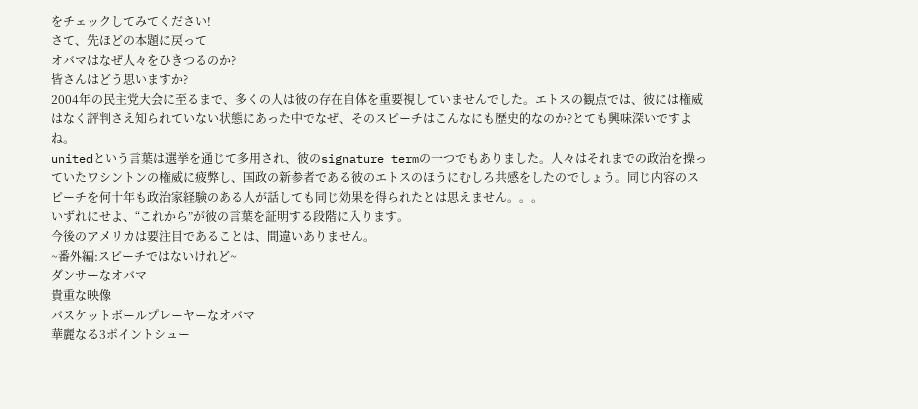をチェックしてみてください!
さて、先ほどの本題に戻って
オバマはなぜ人々をひきつるのか?
皆さんはどう思いますか?
2004年の民主党大会に至るまで、多くの人は彼の存在自体を重要視していませんでした。エトスの観点では、彼には権威はなく評判さえ知られていない状態にあった中でなぜ、そのスピーチはこんなにも歴史的なのか?とても興味深いですよね。
unitedという言葉は選挙を通じて多用され、彼のsignature termの一つでもありました。人々はそれまでの政治を操っていたワシントンの権威に疲弊し、国政の新参者である彼のエトスのほうにむしろ共感をしたのでしょう。同じ内容のスピーチを何十年も政治家経験のある人が話しても同じ効果を得られたとは思えません。。。
いずれにせよ、“これから”が彼の言葉を証明する段階に入ります。
今後のアメリカは要注目であることは、間違いありません。
~番外編:スピーチではないけれど~
ダンサーなオバマ
貴重な映像
バスケットボールプレーヤーなオバマ
華麗なる3ポイントシュー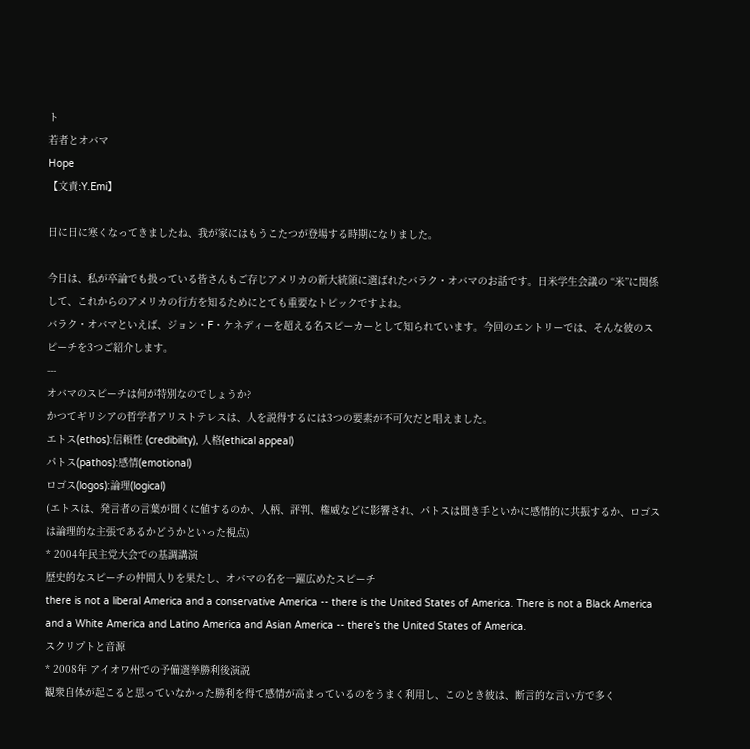ト
若者とオバマ
Hope
【文責:Y.Emi】

日に日に寒くなってきましたね、我が家にはもうこたつが登場する時期になりました。

今日は、私が卒論でも扱っている皆さんもご存じアメリカの新大統領に選ばれたバラク・オバマのお話です。日米学生会議の “米”に関係して、これからのアメリカの行方を知るためにとても重要なトピックですよね。
バラク・オバマといえば、ジョン・F・ケネディーを超える名スピーカーとして知られています。今回のエントリーでは、そんな彼のスピーチを3つご紹介します。
---
オバマのスピーチは何が特別なのでしょうか?
かつてギリシアの哲学者アリストテレスは、人を説得するには3つの要素が不可欠だと唱えました。
エトス(ethos):信頼性 (credibility), 人格(ethical appeal)
パトス(pathos):感情(emotional)
ロゴス(logos):論理(logical)
(エトスは、発言者の言葉が聞くに値するのか、人柄、評判、権威などに影響され、パトスは聞き手といかに感情的に共振するか、ロゴスは論理的な主張であるかどうかといった視点)
* 2004年民主党大会での基調講演
歴史的なスピーチの仲間入りを果たし、オバマの名を一躍広めたスピーチ
there is not a liberal America and a conservative America -- there is the United States of America. There is not a Black America and a White America and Latino America and Asian America -- there’s the United States of America.
スクリプトと音源
* 2008年 アイオワ州での予備選挙勝利後演説
観衆自体が起こると思っていなかった勝利を得て感情が高まっているのをうまく利用し、このとき彼は、断言的な言い方で多く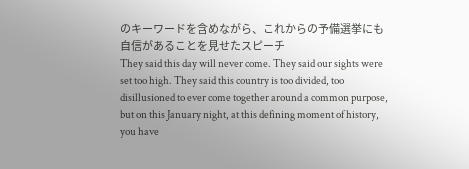のキーワードを含めながら、これからの予備選挙にも自信があることを見せたスピーチ
They said this day will never come. They said our sights were set too high. They said this country is too divided, too disillusioned to ever come together around a common purpose, but on this January night, at this defining moment of history, you have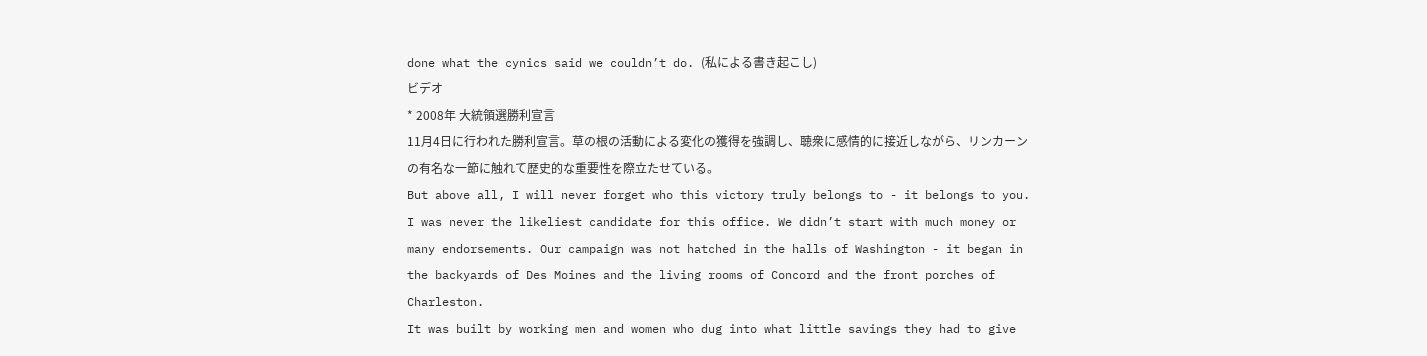done what the cynics said we couldn’t do. (私による書き起こし)
ビデオ
* 2008年 大統領選勝利宣言
11月4日に行われた勝利宣言。草の根の活動による変化の獲得を強調し、聴衆に感情的に接近しながら、リンカーンの有名な一節に触れて歴史的な重要性を際立たせている。
But above all, I will never forget who this victory truly belongs to - it belongs to you.
I was never the likeliest candidate for this office. We didn’t start with much money or many endorsements. Our campaign was not hatched in the halls of Washington - it began in the backyards of Des Moines and the living rooms of Concord and the front porches of Charleston.
It was built by working men and women who dug into what little savings they had to give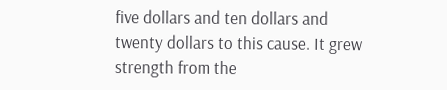five dollars and ten dollars and twenty dollars to this cause. It grew strength from the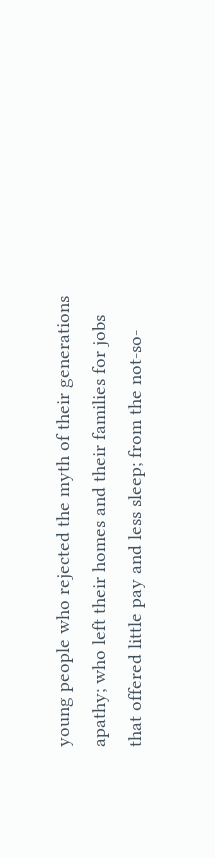young people who rejected the myth of their generations apathy; who left their homes and their families for jobs that offered little pay and less sleep; from the not-so-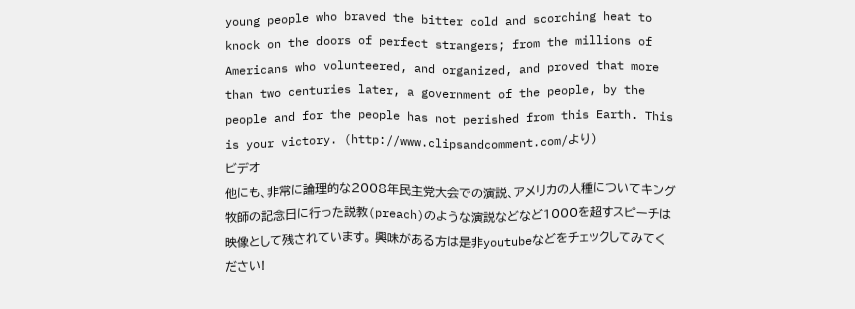young people who braved the bitter cold and scorching heat to knock on the doors of perfect strangers; from the millions of Americans who volunteered, and organized, and proved that more than two centuries later, a government of the people, by the people and for the people has not perished from this Earth. This is your victory. (http://www.clipsandcomment.com/より)
ビデオ
他にも、非常に論理的な2008年民主党大会での演説、アメリカの人種についてキング牧師の記念日に行った説教(preach)のような演説などなど1000を超すスピーチは映像として残されています。 興味がある方は是非youtubeなどをチェックしてみてください!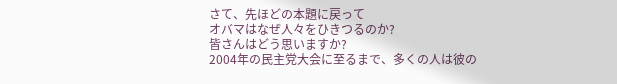さて、先ほどの本題に戻って
オバマはなぜ人々をひきつるのか?
皆さんはどう思いますか?
2004年の民主党大会に至るまで、多くの人は彼の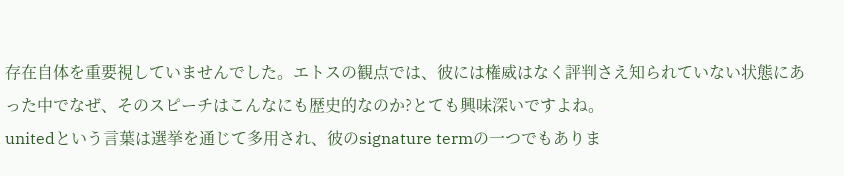存在自体を重要視していませんでした。エトスの観点では、彼には権威はなく評判さえ知られていない状態にあった中でなぜ、そのスピーチはこんなにも歴史的なのか?とても興味深いですよね。
unitedという言葉は選挙を通じて多用され、彼のsignature termの一つでもありま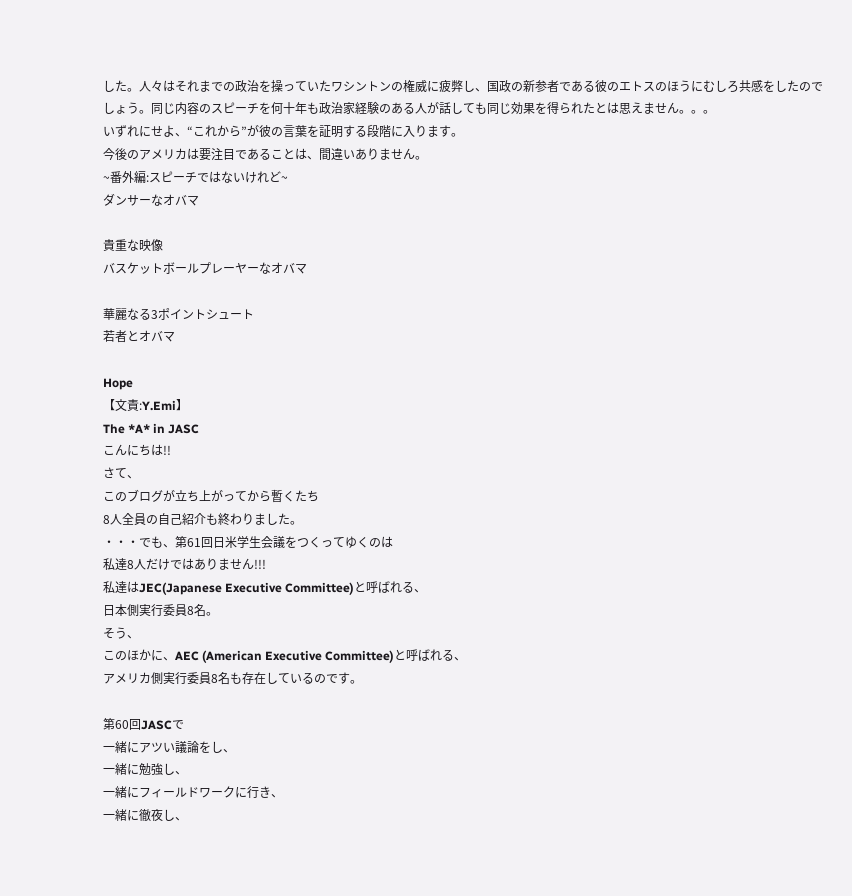した。人々はそれまでの政治を操っていたワシントンの権威に疲弊し、国政の新参者である彼のエトスのほうにむしろ共感をしたのでしょう。同じ内容のスピーチを何十年も政治家経験のある人が話しても同じ効果を得られたとは思えません。。。
いずれにせよ、“これから”が彼の言葉を証明する段階に入ります。
今後のアメリカは要注目であることは、間違いありません。
~番外編:スピーチではないけれど~
ダンサーなオバマ

貴重な映像
バスケットボールプレーヤーなオバマ

華麗なる3ポイントシュート
若者とオバマ

Hope
【文責:Y.Emi】
The *A* in JASC
こんにちは!!
さて、
このブログが立ち上がってから暫くたち
8人全員の自己紹介も終わりました。
・・・でも、第61回日米学生会議をつくってゆくのは
私達8人だけではありません!!!
私達はJEC(Japanese Executive Committee)と呼ばれる、
日本側実行委員8名。
そう、
このほかに、AEC (American Executive Committee)と呼ばれる、
アメリカ側実行委員8名も存在しているのです。

第60回JASCで
一緒にアツい議論をし、
一緒に勉強し、
一緒にフィールドワークに行き、
一緒に徹夜し、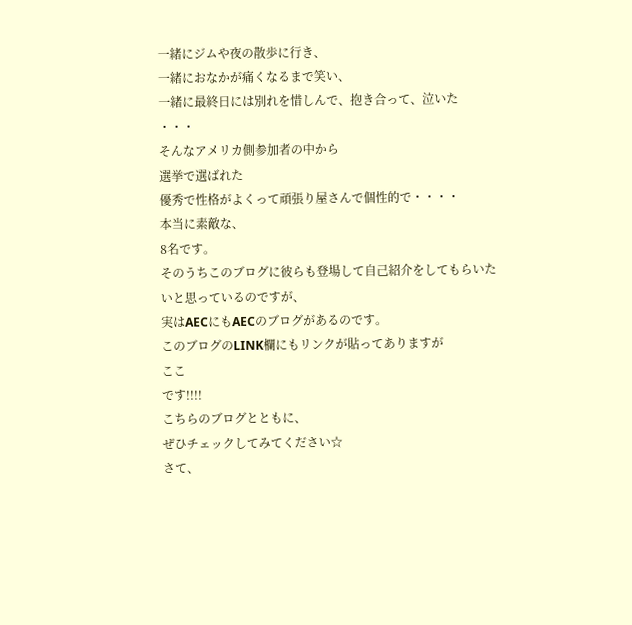一緒にジムや夜の散歩に行き、
一緒におなかが痛くなるまで笑い、
一緒に最終日には別れを惜しんで、抱き合って、泣いた
・・・
そんなアメリカ側参加者の中から
選挙で選ばれた
優秀で性格がよくって頑張り屋さんで個性的で・・・・
本当に素敵な、
8名です。
そのうちこのブログに彼らも登場して自己紹介をしてもらいたいと思っているのですが、
実はAECにもAECのブログがあるのです。
このブログのLINK欄にもリンクが貼ってありますが
ここ
です!!!!
こちらのブログとともに、
ぜひチェックしてみてください☆
さて、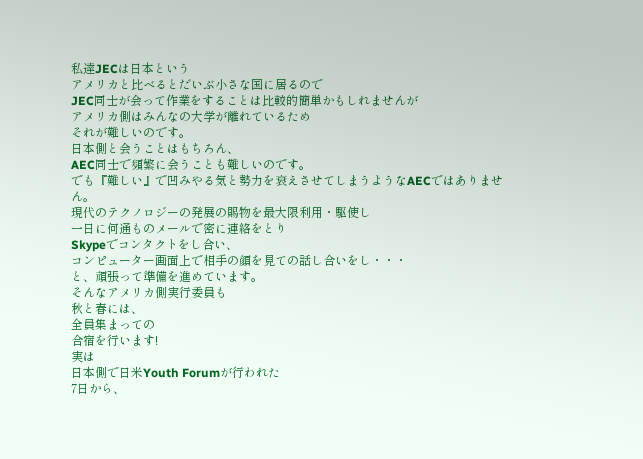私達JECは日本という
アメリカと比べるとだいぶ小さな国に居るので
JEC同士が会って作業をすることは比較的簡単かもしれませんが
アメリカ側はみんなの大学が離れているため
それが難しいのです。
日本側と会うことはもちろん、
AEC同士で頻繁に会うことも難しいのです。
でも『難しい』で凹みやる気と勢力を衰えさせてしまうようなAECではありません。
現代のテクノロジーの発展の賜物を最大限利用・駆使し
一日に何通ものメールで密に連絡をとり
Skypeでコンタクトをし合い、
コンピューター画面上で相手の顔を見ての話し合いをし・・・
と、頑張って準備を進めています。
そんなアメリカ側実行委員も
秋と春には、
全員集まっての
合宿を行います!
実は
日本側で日米Youth Forumが行われた
7日から、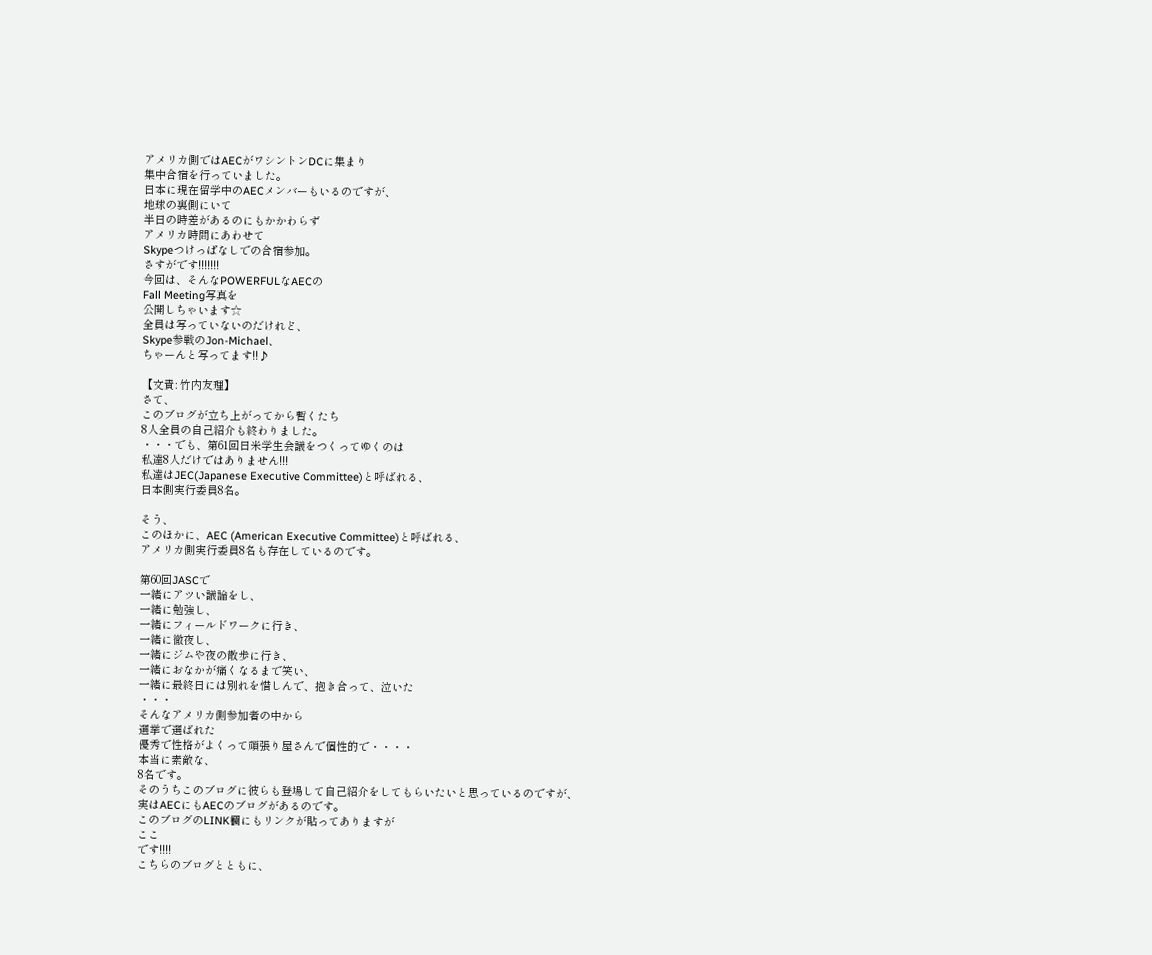アメリカ側ではAECがワシントンDCに集まり
集中合宿を行っていました。
日本に現在留学中のAECメンバーもいるのですが、
地球の裏側にいて
半日の時差があるのにもかかわらず
アメリカ時間にあわせて
Skypeつけっぱなしでの合宿参加。
さすがです!!!!!!!
今回は、そんなPOWERFULなAECの
Fall Meeting写真を
公開しちゃいます☆
全員は写っていないのだけれど、
Skype参戦のJon-Michael、
ちゃーんと写ってます!!♪

【文責: 竹内友理】
さて、
このブログが立ち上がってから暫くたち
8人全員の自己紹介も終わりました。
・・・でも、第61回日米学生会議をつくってゆくのは
私達8人だけではありません!!!
私達はJEC(Japanese Executive Committee)と呼ばれる、
日本側実行委員8名。

そう、
このほかに、AEC (American Executive Committee)と呼ばれる、
アメリカ側実行委員8名も存在しているのです。

第60回JASCで
一緒にアツい議論をし、
一緒に勉強し、
一緒にフィールドワークに行き、
一緒に徹夜し、
一緒にジムや夜の散歩に行き、
一緒におなかが痛くなるまで笑い、
一緒に最終日には別れを惜しんで、抱き合って、泣いた
・・・
そんなアメリカ側参加者の中から
選挙で選ばれた
優秀で性格がよくって頑張り屋さんで個性的で・・・・
本当に素敵な、
8名です。
そのうちこのブログに彼らも登場して自己紹介をしてもらいたいと思っているのですが、
実はAECにもAECのブログがあるのです。
このブログのLINK欄にもリンクが貼ってありますが
ここ
です!!!!
こちらのブログとともに、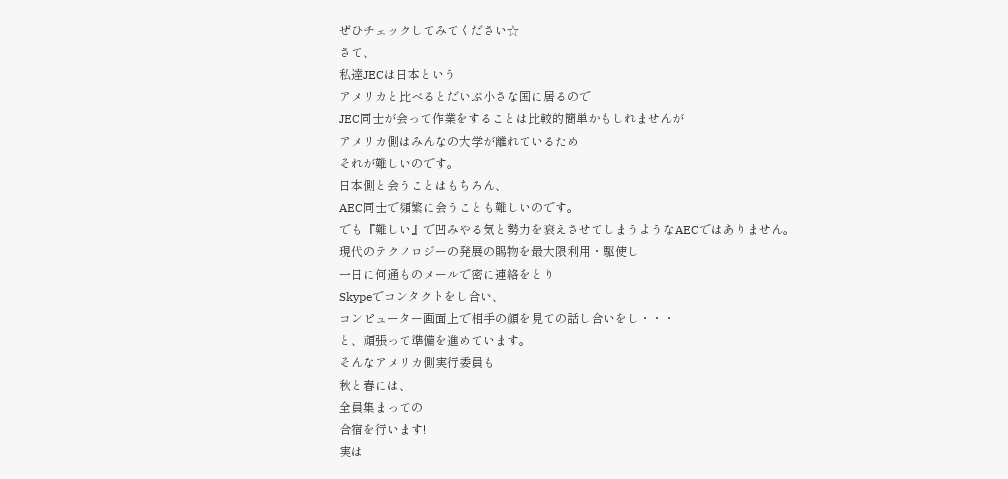ぜひチェックしてみてください☆
さて、
私達JECは日本という
アメリカと比べるとだいぶ小さな国に居るので
JEC同士が会って作業をすることは比較的簡単かもしれませんが
アメリカ側はみんなの大学が離れているため
それが難しいのです。
日本側と会うことはもちろん、
AEC同士で頻繁に会うことも難しいのです。
でも『難しい』で凹みやる気と勢力を衰えさせてしまうようなAECではありません。
現代のテクノロジーの発展の賜物を最大限利用・駆使し
一日に何通ものメールで密に連絡をとり
Skypeでコンタクトをし合い、
コンピューター画面上で相手の顔を見ての話し合いをし・・・
と、頑張って準備を進めています。
そんなアメリカ側実行委員も
秋と春には、
全員集まっての
合宿を行います!
実は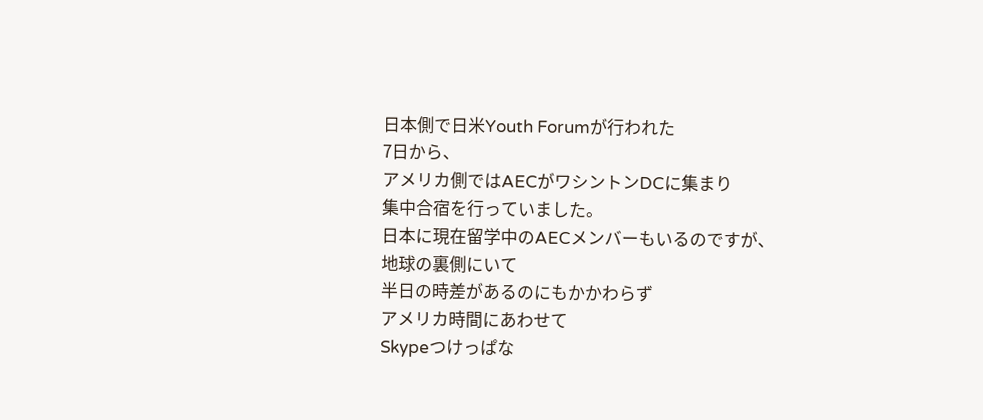日本側で日米Youth Forumが行われた
7日から、
アメリカ側ではAECがワシントンDCに集まり
集中合宿を行っていました。
日本に現在留学中のAECメンバーもいるのですが、
地球の裏側にいて
半日の時差があるのにもかかわらず
アメリカ時間にあわせて
Skypeつけっぱな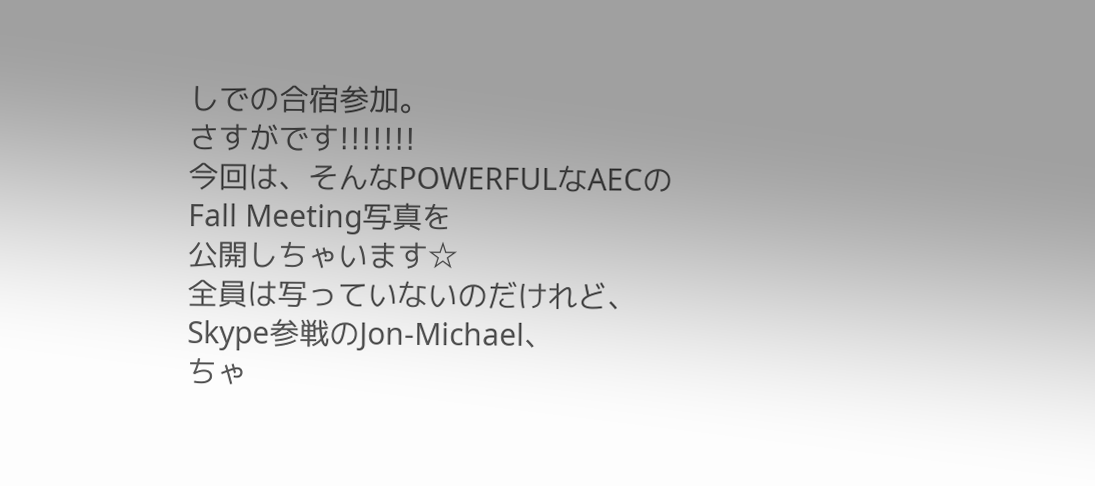しでの合宿参加。
さすがです!!!!!!!
今回は、そんなPOWERFULなAECの
Fall Meeting写真を
公開しちゃいます☆
全員は写っていないのだけれど、
Skype参戦のJon-Michael、
ちゃ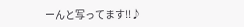ーんと写ってます!!♪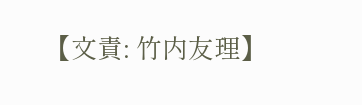【文責: 竹内友理】